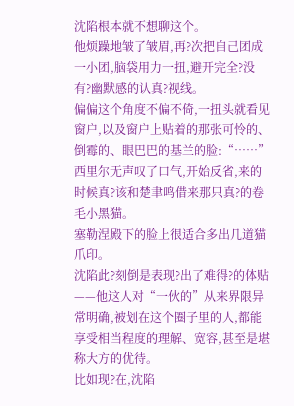沈陷根本就不想聊这个。
他烦躁地皱了皱眉,再?次把自己团成一小团,脑袋用力一扭,避开完全?没有?幽默感的认真?视线。
偏偏这个角度不偏不倚,一扭头就看见窗户,以及窗户上贴着的那张可怜的、倒霉的、眼巴巴的基兰的脸:“……”
西里尔无声叹了口气,开始反省,来的时候真?该和楚聿鸣借来那只真?的卷毛小黑猫。
塞勒涅殿下的脸上很适合多出几道猫爪印。
沈陷此?刻倒是表现?出了难得?的体贴——他这人对“一伙的”从来界限异常明确,被划在这个圈子里的人,都能享受相当程度的理解、宽容,甚至是堪称大方的优待。
比如现?在,沈陷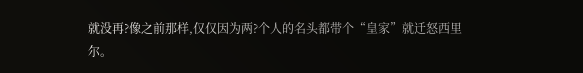就没再?像之前那样,仅仅因为两?个人的名头都带个“皇家”就迁怒西里尔。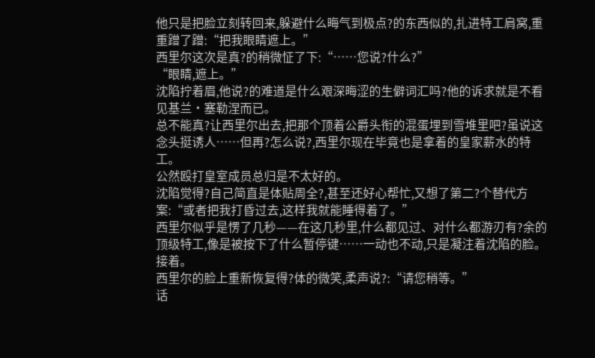他只是把脸立刻转回来,躲避什么晦气到极点?的东西似的,扎进特工肩窝,重重蹭了蹭:“把我眼睛遮上。”
西里尔这次是真?的稍微怔了下:“……您说?什么?”
“眼睛,遮上。”
沈陷拧着眉,他说?的难道是什么艰深晦涩的生僻词汇吗?他的诉求就是不看见基兰·塞勒涅而已。
总不能真?让西里尔出去,把那个顶着公爵头衔的混蛋埋到雪堆里吧?虽说这念头挺诱人……但再?怎么说?,西里尔现在毕竟也是拿着的皇家薪水的特工。
公然殴打皇室成员总归是不太好的。
沈陷觉得?自己简直是体贴周全?,甚至还好心帮忙,又想了第二?个替代方案:“或者把我打昏过去,这样我就能睡得着了。”
西里尔似乎是愣了几秒——在这几秒里,什么都见过、对什么都游刃有?余的顶级特工,像是被按下了什么暂停键……一动也不动,只是凝注着沈陷的脸。
接着。
西里尔的脸上重新恢复得?体的微笑,柔声说?:“请您稍等。”
话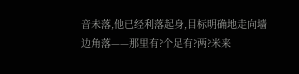音未落,他已经利落起身,目标明确地走向墙边角落——那里有?个足有?两?米来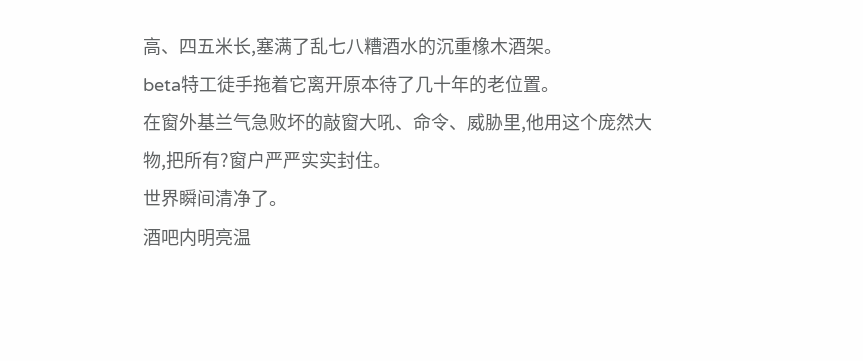高、四五米长,塞满了乱七八糟酒水的沉重橡木酒架。
beta特工徒手拖着它离开原本待了几十年的老位置。
在窗外基兰气急败坏的敲窗大吼、命令、威胁里,他用这个庞然大物,把所有?窗户严严实实封住。
世界瞬间清净了。
酒吧内明亮温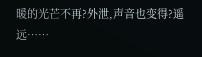暖的光芒不再?外泄,声音也变得?遥远……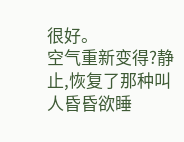很好。
空气重新变得?静止,恢复了那种叫人昏昏欲睡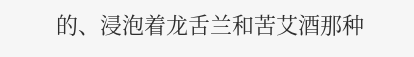的、浸泡着龙舌兰和苦艾酒那种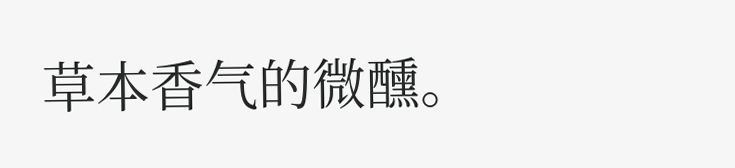草本香气的微醺。